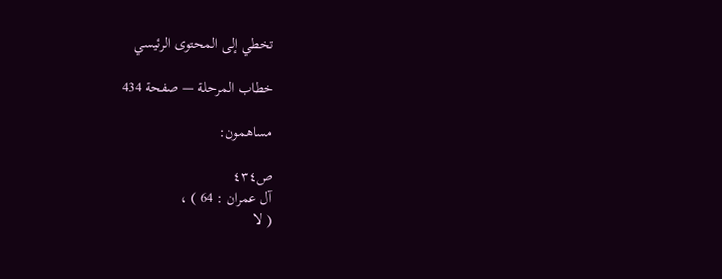تخطي إلى المحتوى الرئيسي

خطاب المرحلة — صفحة 434

مساهمون:

ص٤٣٤
آل عمران : 64 ) ،
( لا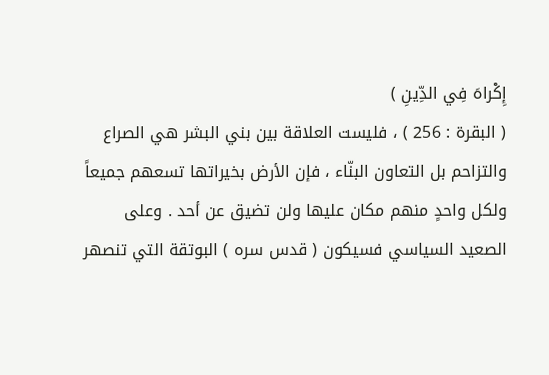إِكْراهَ فِي الدِّينِ )
( البقرة : 256 ) ، فليست العلاقة بين بني البشر هي الصراع والتزاحم بل التعاون البنّاء ، فإن الأرض بخيراتها تسعهم جميعاً ولكل واحدٍ منهم مكان عليها ولن تضيق عن أحد . وعلى الصعيد السياسي فسيكون ( قدس سره ) البوتقة التي تنصهر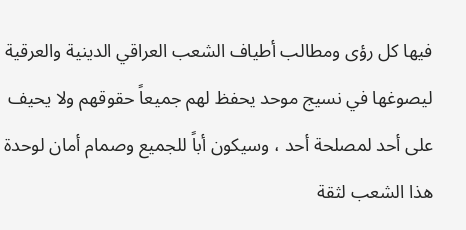فيها كل رؤى ومطالب أطياف الشعب العراقي الدينية والعرقية ليصوغها في نسيج موحد يحفظ لهم جميعاً حقوقهم ولا يحيف على أحد لمصلحة أحد ، وسيكون أباً للجميع وصمام أمان لوحدة هذا الشعب لثقة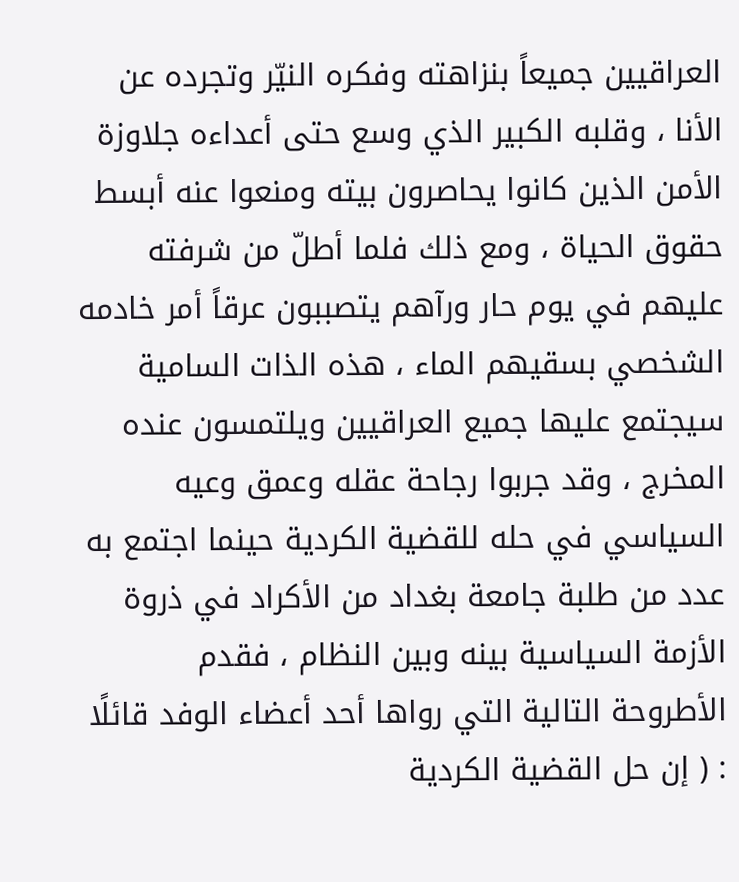العراقيين جميعاً بنزاهته وفكره النيّر وتجرده عن الأنا ، وقلبه الكبير الذي وسع حتى أعداءه جلاوزة الأمن الذين كانوا يحاصرون بيته ومنعوا عنه أبسط حقوق الحياة ، ومع ذلك فلما أطلّ من شرفته عليهم في يوم حار ورآهم يتصببون عرقاً أمر خادمه الشخصي بسقيهم الماء ، هذه الذات السامية سيجتمع عليها جميع العراقيين ويلتمسون عنده المخرج ، وقد جربوا رجاحة عقله وعمق وعيه السياسي في حله للقضية الكردية حينما اجتمع به عدد من طلبة جامعة بغداد من الأكراد في ذروة الأزمة السياسية بينه وبين النظام ، فقدم الأطروحة التالية التي رواها أحد أعضاء الوفد قائلًا : ( إن حل القضية الكردية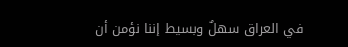في العراق سهلٌ وبسيط إننا نؤمن أن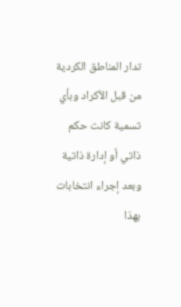تدار المناطق الكردية من قبل الأكراد وبأي تسمية كانت حكم ذاتي أو إدارة ذاتية وبعد إجراء انتخابات بهذا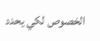الخصوص لكي يحدد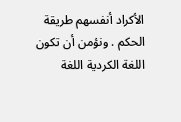الأكراد أنفسهم طريقة الحكم . ونؤمن أن تكون اللغة الكردية اللغة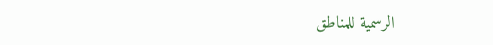الرسمية للمناطق